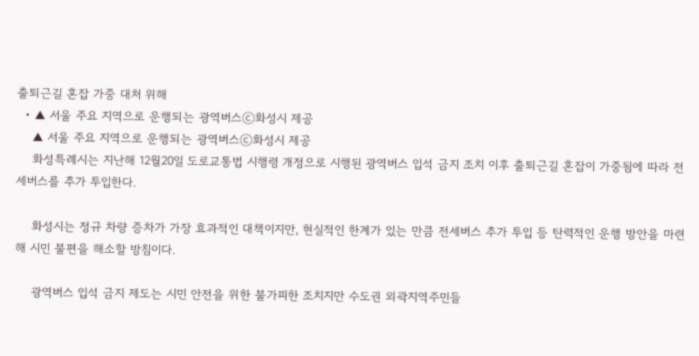출퇴근길 혼잡 가중 대처 위해
  • ▲ 서울 주요 지역으로 운행되는 광역버스ⓒ화성시 제공
    ▲ 서울 주요 지역으로 운행되는 광역버스ⓒ화성시 제공
    화성특례시는 지난해 12월20일 도로교통법 시행령 개정으로 시행된 광역버스 입석 금지 조치 이후 출퇴근길 혼잡이 가중됨에 따라 전세버스를 추가 투입한다.

    화성시는 정규 차량 증차가 가장 효과적인 대책이지만, 현실적인 한계가 있는 만큼 전세버스 추가 투입 등 탄력적인 운행 방안을 마련해 시민 불편을 해소할 방침이다.

    광역버스 입석 금지 제도는 시민 안전을 위한 불가피한 조치지만 수도권 외곽지역주민들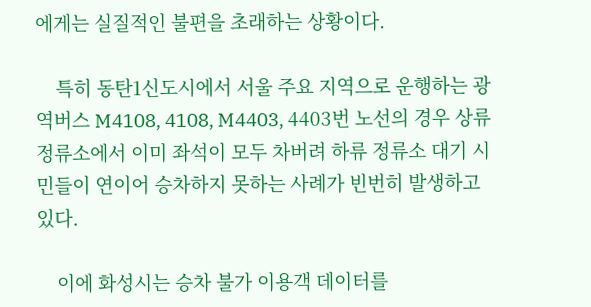에게는 실질적인 불편을 초래하는 상황이다.

    특히 동탄1신도시에서 서울 주요 지역으로 운행하는 광역버스 M4108, 4108, M4403, 4403번 노선의 경우 상류 정류소에서 이미 좌석이 모두 차버려 하류 정류소 대기 시민들이 연이어 승차하지 못하는 사례가 빈번히 발생하고 있다.

    이에 화성시는 승차 불가 이용객 데이터를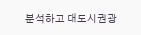분석하고 대도시권광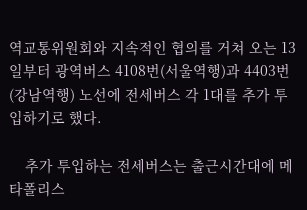역교통위원회와 지속적인 협의를 거쳐 오는 13일부터 광역버스 4108번(서울역행)과 4403번(강남역행) 노선에 전세버스 각 1대를 추가 투입하기로 했다.

    추가 투입하는 전세버스는 출근시간대에 메타폴리스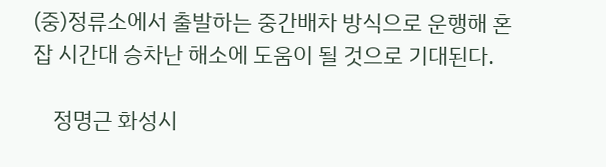(중)정류소에서 출발하는 중간배차 방식으로 운행해 혼잡 시간대 승차난 해소에 도움이 될 것으로 기대된다.

    정명근 화성시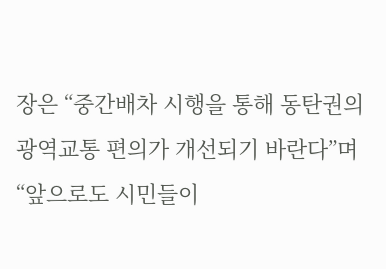장은 “중간배차 시행을 통해 동탄권의 광역교통 편의가 개선되기 바란다”며 “앞으로도 시민들이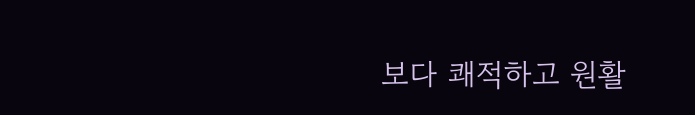보다 쾌적하고 원활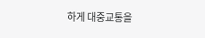하게 대중교통을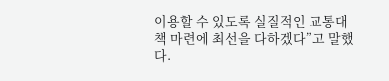이용할 수 있도록 실질적인 교통대책 마련에 최선을 다하겠다”고 말했다.